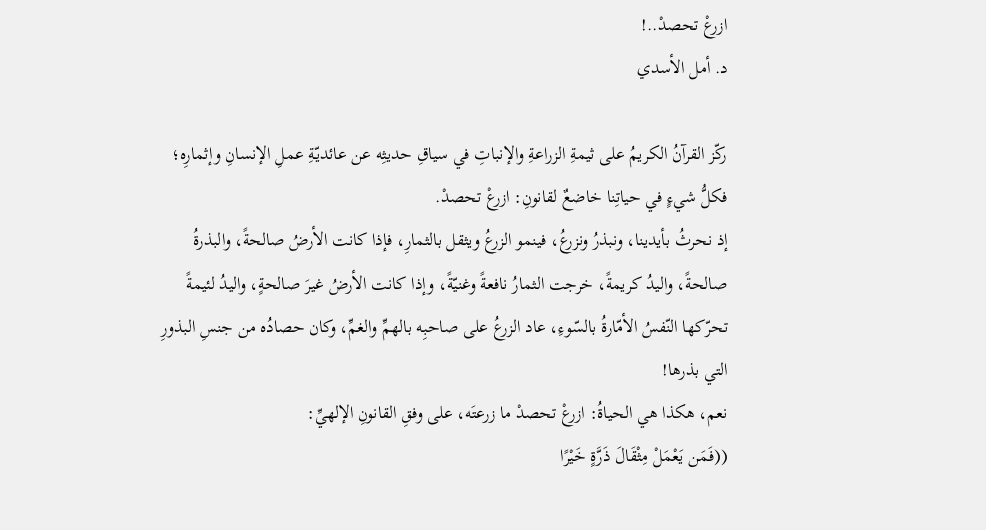ازرعْ تحصدْ..!
د. أمل الأسدي

ركّز القرآنُ الكريمُ على ثيمةِ الزراعةِ والإنباتِ في سياقِ حديثِه عن عائديّةِ عملِ الإنسانِ وإثمارِه؛ فكلُّ شيءٍ في حياتِنا خاضعٌ لقانونِ: ازرعْ تحصدْ.
إذ نحرثُ بأيدينا، ونبذرُ ونزرعُ، فينمو الزرعُ ويثقل بالثمارِ، فإذا كانت الأرضُ صالحةً، والبذرةُ صالحةً، واليدُ كريمةً، خرجت الثمارُ نافعةً وغنيّةً، وإذا كانت الأرضُ غيرَ صالحةٍ، واليدُ لئيمةً تحرّكها النّفسُ الأمّارةُ بالسّوءِ، عاد الزرعُ على صاحبِه بالهمِّ والغمِّ، وكان حصادُه من جنسِ البذورِ التي بذرها!
نعم، هكذا هي الحياةُ: ازرعْ تحصدْ ما زرعتَه، على وفقِ القانونِ الإلهيِّ:
((فَمَن يَعْمَلْ مِثْقَالَ ذَرَّةٍ خَيْرًا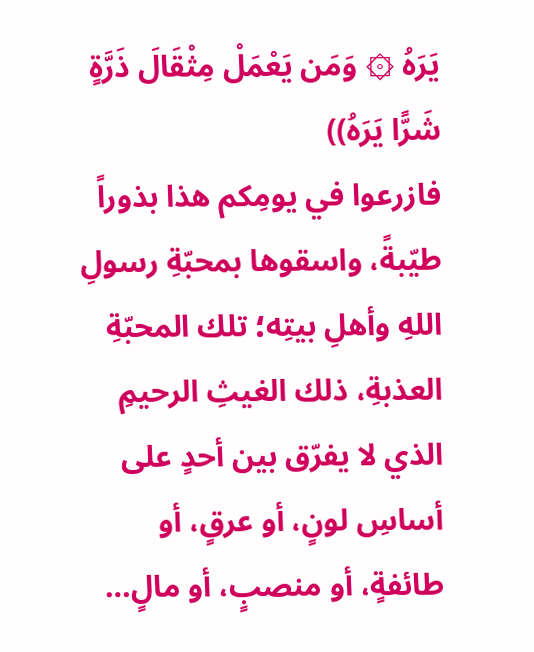يَرَهُ ۞ وَمَن يَعْمَلْ مِثْقَالَ ذَرَّةٍ شَرًّا يَرَهُ))
فازرعوا في يومِكم هذا بذوراً طيّبةً، واسقوها بمحبّةِ رسولِ اللهِ وأهلِ بيتِه؛ تلك المحبّةِ العذبةِ، ذلك الغيثِ الرحيمِ الذي لا يفرّق بين أحدٍ على أساسِ لونٍ، أو عرقٍ، أو طائفةٍ، أو منصبٍ، أو مالٍ…